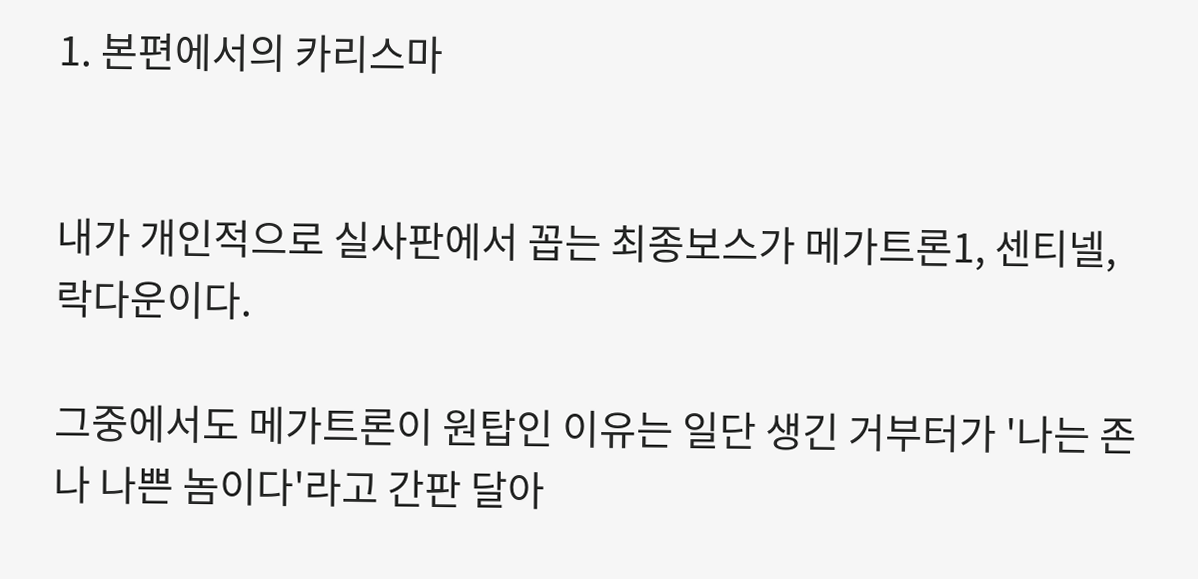1. 본편에서의 카리스마


내가 개인적으로 실사판에서 꼽는 최종보스가 메가트론1, 센티넬, 락다운이다.

그중에서도 메가트론이 원탑인 이유는 일단 생긴 거부터가 '나는 존나 나쁜 놈이다'라고 간판 달아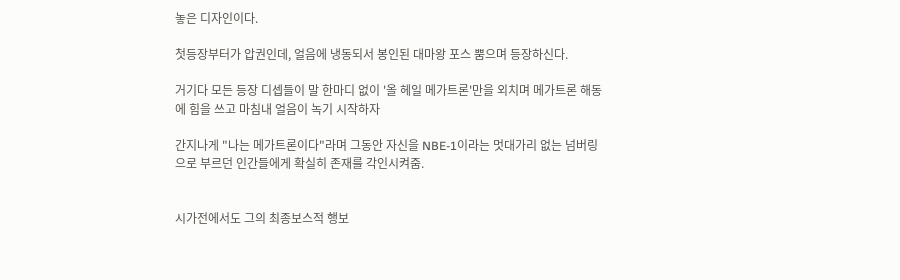놓은 디자인이다.

첫등장부터가 압권인데, 얼음에 냉동되서 봉인된 대마왕 포스 뿜으며 등장하신다.

거기다 모든 등장 디셉들이 말 한마디 없이 '올 헤일 메가트론'만을 외치며 메가트론 해동에 힘을 쓰고 마침내 얼음이 녹기 시작하자

간지나게 "나는 메가트론이다"라며 그동안 자신을 NBE-1이라는 멋대가리 없는 넘버링으로 부르던 인간들에게 확실히 존재를 각인시켜줌.


시가전에서도 그의 최종보스적 행보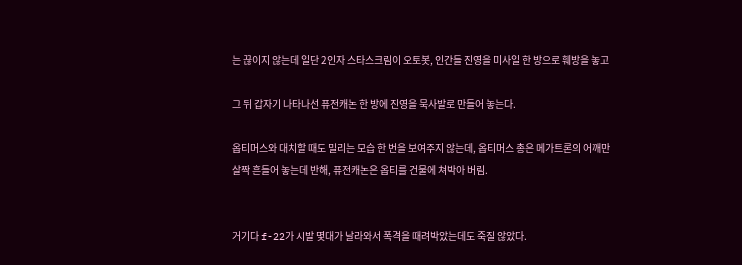는 끊이지 않는데 일단 2인자 스타스크림이 오토봇, 인간들 진영을 미사일 한 방으로 훼방을 놓고

그 뒤 갑자기 나타나선 퓨전캐논 한 방에 진영을 묵사발로 만들어 놓는다.

옵티머스와 대치할 때도 밀리는 모습 한 번을 보여주지 않는데, 옵티머스 총은 메가트론의 어깨만 살짝 흔들어 놓는데 반해, 퓨전캐논은 옵티를 건물에 쳐박아 버림.


거기다 f-22가 시발 몇대가 날라와서 폭격을 때려박았는데도 죽질 않았다.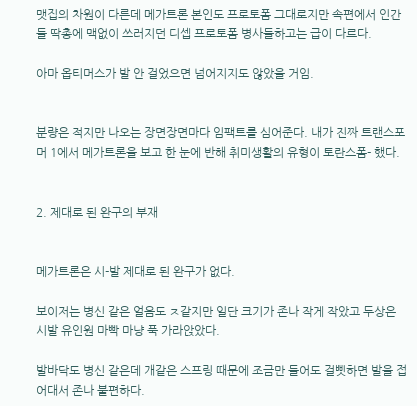맷집의 차원이 다른데 메가트론 본인도 프로토폼 그대로지만 속편에서 인간들 딱총에 맥없이 쓰러지던 디셉 프로토폼 병사들하고는 급이 다르다.

아마 옵티머스가 발 안 걸었으면 넘어지지도 않았을 거임.


분량은 적지만 나오는 장면장면마다 임팩트를 심어준다. 내가 진짜 트랜스포머 1에서 메가트론을 보고 한 눈에 반해 취미생활의 유형이 토란스폼- 했다.


2. 제대로 된 완구의 부재


메가트론은 시-발 제대로 된 완구가 없다.

보이저는 병신 같은 얼음도 ㅈ같지만 일단 크기가 존나 작게 작았고 두상은 시발 유인원 마빡 마냥 푹 가라앉았다.

발바닥도 병신 같은데 개같은 스프링 때문에 조금만 들어도 걸삣하면 발을 접어대서 존나 불편하다.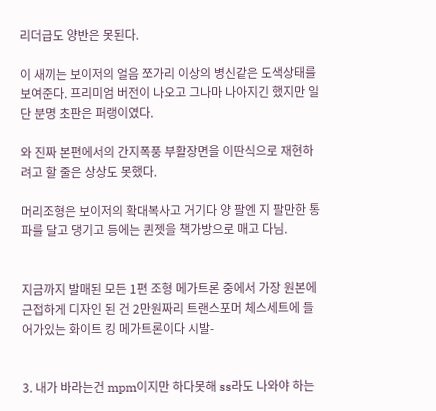리더급도 양반은 못된다.

이 새끼는 보이저의 얼음 쪼가리 이상의 병신같은 도색상태를 보여준다. 프리미엄 버전이 나오고 그나마 나아지긴 했지만 일단 분명 초판은 퍼랭이였다.

와 진짜 본편에서의 간지폭풍 부활장면을 이딴식으로 재현하려고 할 줄은 상상도 못했다.

머리조형은 보이저의 확대복사고 거기다 양 팔엔 지 팔만한 통파를 달고 댕기고 등에는 퀸젯을 책가방으로 매고 다님.


지금까지 발매된 모든 1편 조형 메가트론 중에서 가장 원본에 근접하게 디자인 된 건 2만원짜리 트랜스포머 체스세트에 들어가있는 화이트 킹 메가트론이다 시발-


3. 내가 바라는건 mpm이지만 하다못해 ss라도 나와야 하는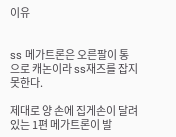이유


ss 메가트론은 오른팔이 통으로 캐논이라 ss재즈를 잡지 못한다.

제대로 양 손에 집게손이 달려있는 1편 메가트론이 발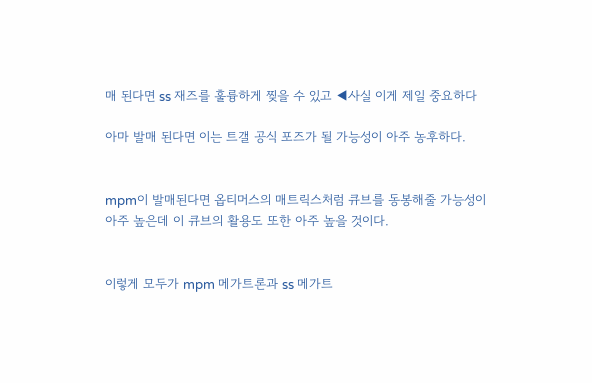매 된다면 ss 재즈를 훌륭하게 찢을 수 있고 ◀사실 이게 제일 중요하다

아마 발매 된다면 이는 트갤 공식 포즈가 될 가능성이 아주 농후하다.


mpm이 발매된다면 옵티머스의 매트릭스처럼 큐브를 동봉해줄 가능성이 아주 높은데 이 큐브의 활용도 또한 아주 높을 것이다.


이렇게 모두가 mpm 메가트론과 ss 메가트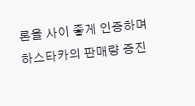론을 사이 좋게 인증하며 하스타카의 판매량 증진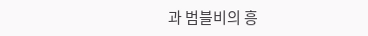과 범블비의 흥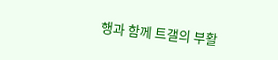행과 함께 트갤의 부활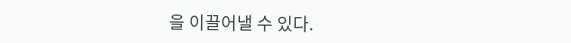을 이끌어낼 수 있다.